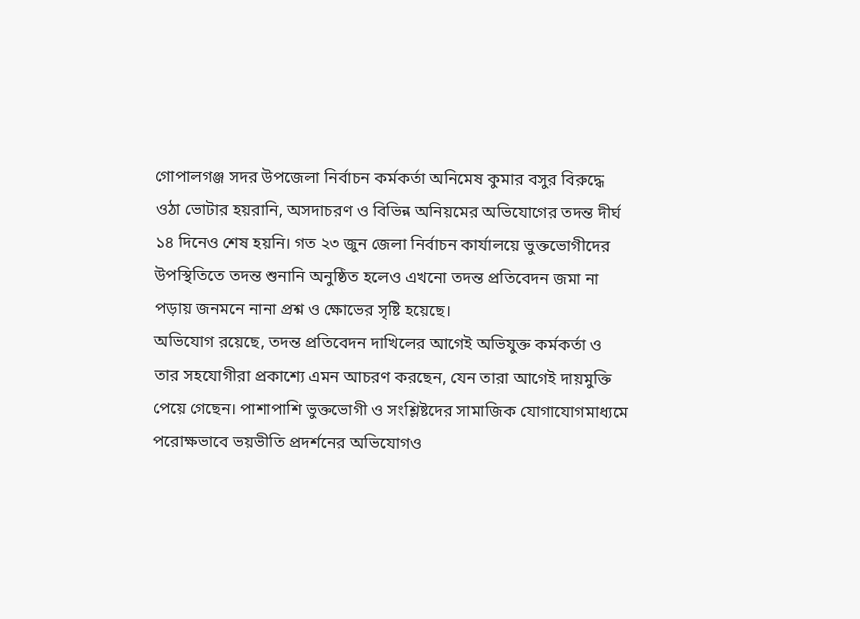গোপালগঞ্জ সদর উপজেলা নির্বাচন কর্মকর্তা অনিমেষ কুমার বসুর বিরুদ্ধে ওঠা ভোটার হয়রানি, অসদাচরণ ও বিভিন্ন অনিয়মের অভিযোগের তদন্ত দীর্ঘ ১৪ দিনেও শেষ হয়নি। গত ২৩ জুন জেলা নির্বাচন কার্যালয়ে ভুক্তভোগীদের উপস্থিতিতে তদন্ত শুনানি অনুষ্ঠিত হলেও এখনো তদন্ত প্রতিবেদন জমা না পড়ায় জনমনে নানা প্রশ্ন ও ক্ষোভের সৃষ্টি হয়েছে।
অভিযোগ রয়েছে, তদন্ত প্রতিবেদন দাখিলের আগেই অভিযুক্ত কর্মকর্তা ও তার সহযোগীরা প্রকাশ্যে এমন আচরণ করছেন, যেন তারা আগেই দায়মুক্তি পেয়ে গেছেন। পাশাপাশি ভুক্তভোগী ও সংশ্লিষ্টদের সামাজিক যোগাযোগমাধ্যমে পরোক্ষভাবে ভয়ভীতি প্রদর্শনের অভিযোগও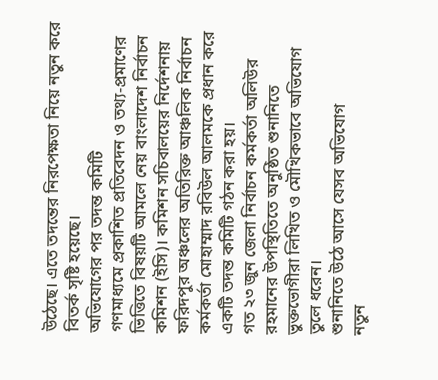উঠেছে। এতে তদন্তের নিরপেক্ষতা নিয়ে নতুন করে বিতর্ক সৃষ্টি হয়েছে।
অভিযোগের পর তদন্ত কমিটি
গণমাধ্যমে প্রকাশিত প্রতিবেদন ও তথ্য-প্রমাণের ভিত্তিতে বিষয়টি আমলে নেয় বাংলাদেশ নির্বাচন কমিশন (ইসি)। কমিশন সচিবালয়ের নির্দেশনায় ফরিদপুর অঞ্চলের অতিরিক্ত আঞ্চলিক নির্বাচন কর্মকর্তা মোহাম্মাদ রবিউল আলমকে প্রধান করে একটি তদন্ত কমিটি গঠন করা হয়।
গত ২৩ জুন জেলা নির্বাচন কর্মকর্তা অলিউর রহমানের উপস্থিতিতে অনুষ্ঠিত শুনানিতে ভুক্তভোগীরা লিখিত ও মৌখিকভাবে অভিযোগ তুলে ধরেন।
শুনানিতে উঠে আসে যেসব অভিযোগ
নতুন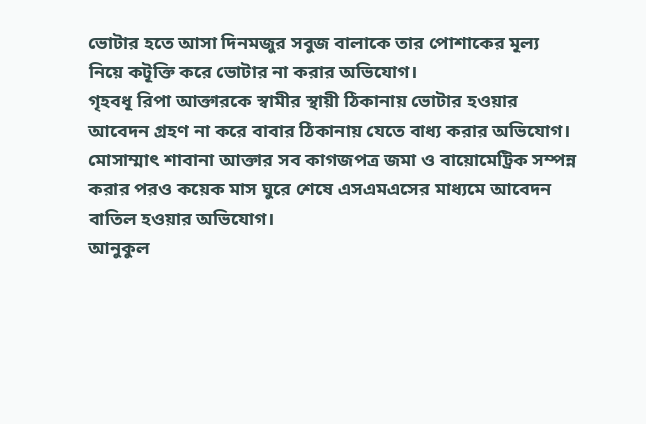ভোটার হতে আসা দিনমজুর সবুজ বালাকে তার পোশাকের মূল্য নিয়ে কটূক্তি করে ভোটার না করার অভিযোগ।
গৃহবধূ রিপা আক্তারকে স্বামীর স্থায়ী ঠিকানায় ভোটার হওয়ার আবেদন গ্রহণ না করে বাবার ঠিকানায় যেতে বাধ্য করার অভিযোগ।
মোসাম্মাৎ শাবানা আক্তার সব কাগজপত্র জমা ও বায়োমেট্রিক সম্পন্ন করার পরও কয়েক মাস ঘুরে শেষে এসএমএসের মাধ্যমে আবেদন বাতিল হওয়ার অভিযোগ।
আনুকুল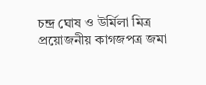চন্দ্র ঘোষ ও উর্মিলা মিত্র প্রয়োজনীয় কাগজপত্র জমা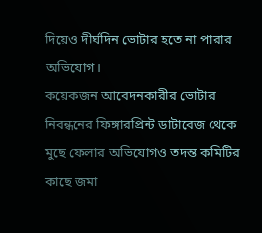দিয়েও দীর্ঘদিন ভোটার হতে না পারার অভিযোগ।
কয়েকজন আবেদনকারীর ভোটার নিবন্ধনের ফিঙ্গারপ্রিন্ট ডাটাবেজ থেকে মুছে ফেলার অভিযোগও তদন্ত কমিটির কাছে জমা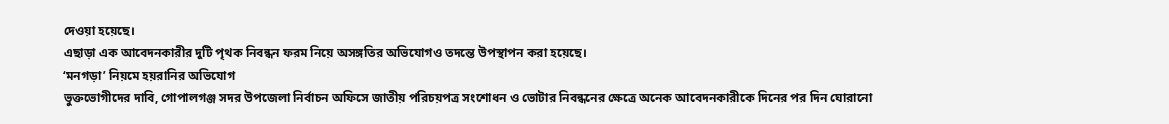দেওয়া হয়েছে।
এছাড়া এক আবেদনকারীর দুটি পৃথক নিবন্ধন ফরম নিয়ে অসঙ্গতির অভিযোগও তদন্তে উপস্থাপন করা হয়েছে।
‘মনগড়া’ নিয়মে হয়রানির অভিযোগ
ভুক্তভোগীদের দাবি, গোপালগঞ্জ সদর উপজেলা নির্বাচন অফিসে জাতীয় পরিচয়পত্র সংশোধন ও ভোটার নিবন্ধনের ক্ষেত্রে অনেক আবেদনকারীকে দিনের পর দিন ঘোরানো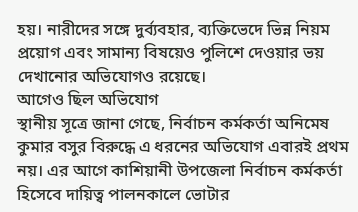হয়। নারীদের সঙ্গে দুর্ব্যবহার, ব্যক্তিভেদে ভিন্ন নিয়ম প্রয়োগ এবং সামান্য বিষয়েও পুলিশে দেওয়ার ভয় দেখানোর অভিযোগও রয়েছে।
আগেও ছিল অভিযোগ
স্থানীয় সূত্রে জানা গেছে, নির্বাচন কর্মকর্তা অনিমেষ কুমার বসুর বিরুদ্ধে এ ধরনের অভিযোগ এবারই প্রথম নয়। এর আগে কাশিয়ানী উপজেলা নির্বাচন কর্মকর্তা হিসেবে দায়িত্ব পালনকালে ভোটার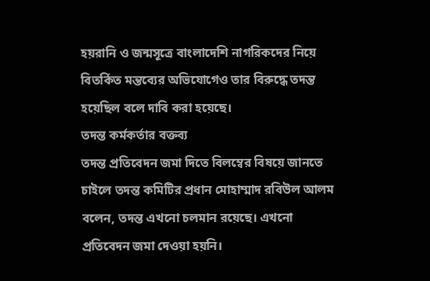হয়রানি ও জন্মসূত্রে বাংলাদেশি নাগরিকদের নিয়ে বিতর্কিত মন্তব্যের অভিযোগেও তার বিরুদ্ধে তদন্ত হয়েছিল বলে দাবি করা হয়েছে।
তদন্ত কর্মকর্তার বক্তব্য
তদন্ত প্রতিবেদন জমা দিতে বিলম্বের বিষয়ে জানতে চাইলে তদন্ত কমিটির প্রধান মোহাম্মাদ রবিউল আলম বলেন, তদন্ত এখনো চলমান রয়েছে। এখনো প্রতিবেদন জমা দেওয়া হয়নি।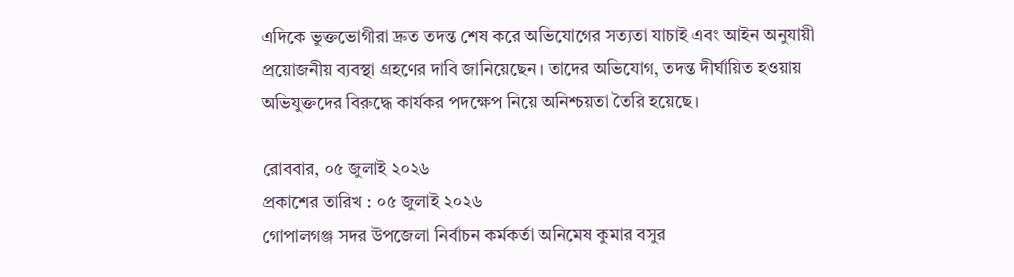এদিকে ভুক্তভোগীরা দ্রুত তদন্ত শেষ করে অভিযোগের সত্যতা যাচাই এবং আইন অনুযায়ী প্রয়োজনীয় ব্যবস্থা গ্রহণের দাবি জানিয়েছেন। তাদের অভিযোগ, তদন্ত দীর্ঘায়িত হওয়ায় অভিযুক্তদের বিরুদ্ধে কার্যকর পদক্ষেপ নিয়ে অনিশ্চয়তা তৈরি হয়েছে।

রোববার, ০৫ জুলাই ২০২৬
প্রকাশের তারিখ : ০৫ জুলাই ২০২৬
গোপালগঞ্জ সদর উপজেলা নির্বাচন কর্মকর্তা অনিমেষ কুমার বসুর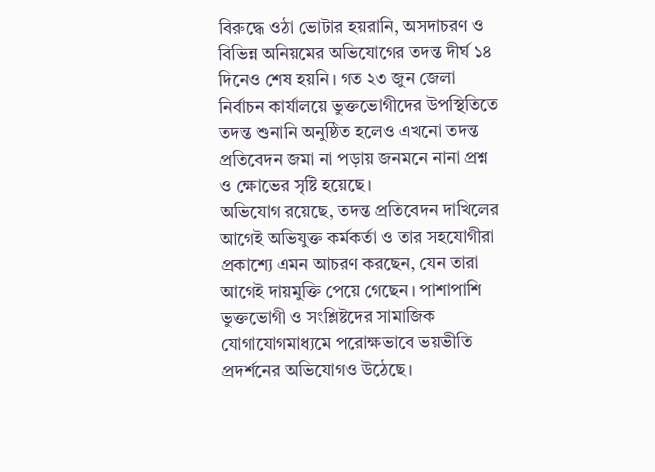বিরুদ্ধে ওঠা ভোটার হয়রানি, অসদাচরণ ও বিভিন্ন অনিয়মের অভিযোগের তদন্ত দীর্ঘ ১৪ দিনেও শেষ হয়নি। গত ২৩ জুন জেলা নির্বাচন কার্যালয়ে ভুক্তভোগীদের উপস্থিতিতে তদন্ত শুনানি অনুষ্ঠিত হলেও এখনো তদন্ত প্রতিবেদন জমা না পড়ায় জনমনে নানা প্রশ্ন ও ক্ষোভের সৃষ্টি হয়েছে।
অভিযোগ রয়েছে, তদন্ত প্রতিবেদন দাখিলের আগেই অভিযুক্ত কর্মকর্তা ও তার সহযোগীরা প্রকাশ্যে এমন আচরণ করছেন, যেন তারা আগেই দায়মুক্তি পেয়ে গেছেন। পাশাপাশি ভুক্তভোগী ও সংশ্লিষ্টদের সামাজিক যোগাযোগমাধ্যমে পরোক্ষভাবে ভয়ভীতি প্রদর্শনের অভিযোগও উঠেছে।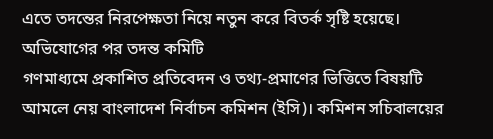এতে তদন্তের নিরপেক্ষতা নিয়ে নতুন করে বিতর্ক সৃষ্টি হয়েছে।
অভিযোগের পর তদন্ত কমিটি
গণমাধ্যমে প্রকাশিত প্রতিবেদন ও তথ্য-প্রমাণের ভিত্তিতে বিষয়টি আমলে নেয় বাংলাদেশ নির্বাচন কমিশন (ইসি)। কমিশন সচিবালয়ের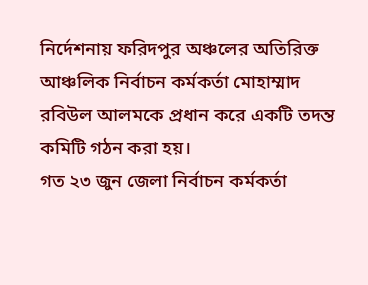নির্দেশনায় ফরিদপুর অঞ্চলের অতিরিক্ত আঞ্চলিক নির্বাচন কর্মকর্তা মোহাম্মাদ রবিউল আলমকে প্রধান করে একটি তদন্ত কমিটি গঠন করা হয়।
গত ২৩ জুন জেলা নির্বাচন কর্মকর্তা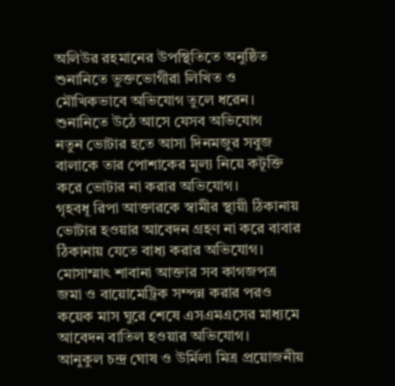অলিউর রহমানের উপস্থিতিতে অনুষ্ঠিত শুনানিতে ভুক্তভোগীরা লিখিত ও মৌখিকভাবে অভিযোগ তুলে ধরেন।
শুনানিতে উঠে আসে যেসব অভিযোগ
নতুন ভোটার হতে আসা দিনমজুর সবুজ বালাকে তার পোশাকের মূল্য নিয়ে কটূক্তি করে ভোটার না করার অভিযোগ।
গৃহবধূ রিপা আক্তারকে স্বামীর স্থায়ী ঠিকানায় ভোটার হওয়ার আবেদন গ্রহণ না করে বাবার ঠিকানায় যেতে বাধ্য করার অভিযোগ।
মোসাম্মাৎ শাবানা আক্তার সব কাগজপত্র জমা ও বায়োমেট্রিক সম্পন্ন করার পরও কয়েক মাস ঘুরে শেষে এসএমএসের মাধ্যমে আবেদন বাতিল হওয়ার অভিযোগ।
আনুকুল চন্দ্র ঘোষ ও উর্মিলা মিত্র প্রয়োজনীয়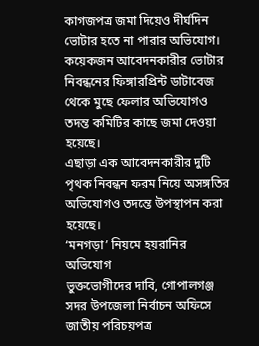কাগজপত্র জমা দিয়েও দীর্ঘদিন ভোটার হতে না পারার অভিযোগ।
কয়েকজন আবেদনকারীর ভোটার নিবন্ধনের ফিঙ্গারপ্রিন্ট ডাটাবেজ থেকে মুছে ফেলার অভিযোগও তদন্ত কমিটির কাছে জমা দেওয়া হয়েছে।
এছাড়া এক আবেদনকারীর দুটি পৃথক নিবন্ধন ফরম নিয়ে অসঙ্গতির অভিযোগও তদন্তে উপস্থাপন করা হয়েছে।
‘মনগড়া’ নিয়মে হয়রানির অভিযোগ
ভুক্তভোগীদের দাবি, গোপালগঞ্জ সদর উপজেলা নির্বাচন অফিসে জাতীয় পরিচয়পত্র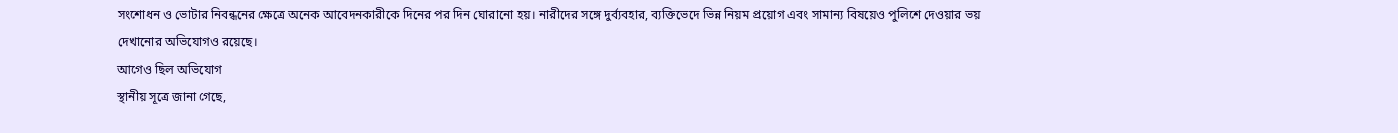সংশোধন ও ভোটার নিবন্ধনের ক্ষেত্রে অনেক আবেদনকারীকে দিনের পর দিন ঘোরানো হয়। নারীদের সঙ্গে দুর্ব্যবহার, ব্যক্তিভেদে ভিন্ন নিয়ম প্রয়োগ এবং সামান্য বিষয়েও পুলিশে দেওয়ার ভয় দেখানোর অভিযোগও রয়েছে।
আগেও ছিল অভিযোগ
স্থানীয় সূত্রে জানা গেছে,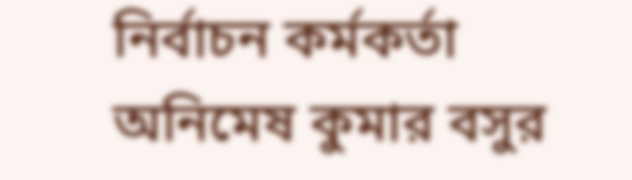নির্বাচন কর্মকর্তা অনিমেষ কুমার বসুর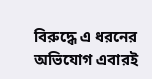বিরুদ্ধে এ ধরনের অভিযোগ এবারই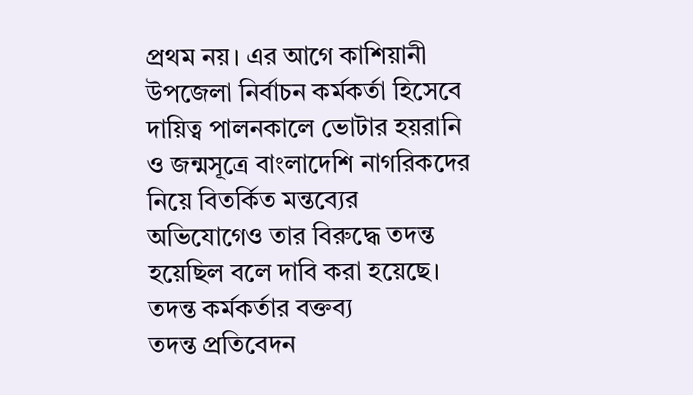প্রথম নয়। এর আগে কাশিয়ানী উপজেলা নির্বাচন কর্মকর্তা হিসেবে দায়িত্ব পালনকালে ভোটার হয়রানি ও জন্মসূত্রে বাংলাদেশি নাগরিকদের নিয়ে বিতর্কিত মন্তব্যের অভিযোগেও তার বিরুদ্ধে তদন্ত হয়েছিল বলে দাবি করা হয়েছে।
তদন্ত কর্মকর্তার বক্তব্য
তদন্ত প্রতিবেদন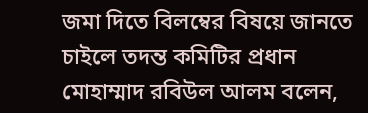জমা দিতে বিলম্বের বিষয়ে জানতে চাইলে তদন্ত কমিটির প্রধান মোহাম্মাদ রবিউল আলম বলেন,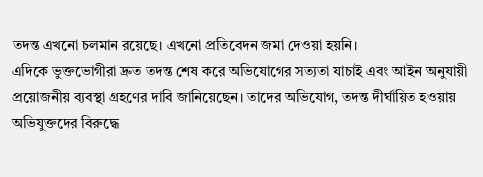তদন্ত এখনো চলমান রয়েছে। এখনো প্রতিবেদন জমা দেওয়া হয়নি।
এদিকে ভুক্তভোগীরা দ্রুত তদন্ত শেষ করে অভিযোগের সত্যতা যাচাই এবং আইন অনুযায়ী প্রয়োজনীয় ব্যবস্থা গ্রহণের দাবি জানিয়েছেন। তাদের অভিযোগ, তদন্ত দীর্ঘায়িত হওয়ায় অভিযুক্তদের বিরুদ্ধে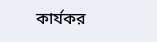কার্যকর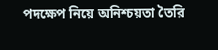পদক্ষেপ নিয়ে অনিশ্চয়তা তৈরি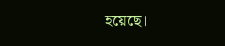হয়েছে।